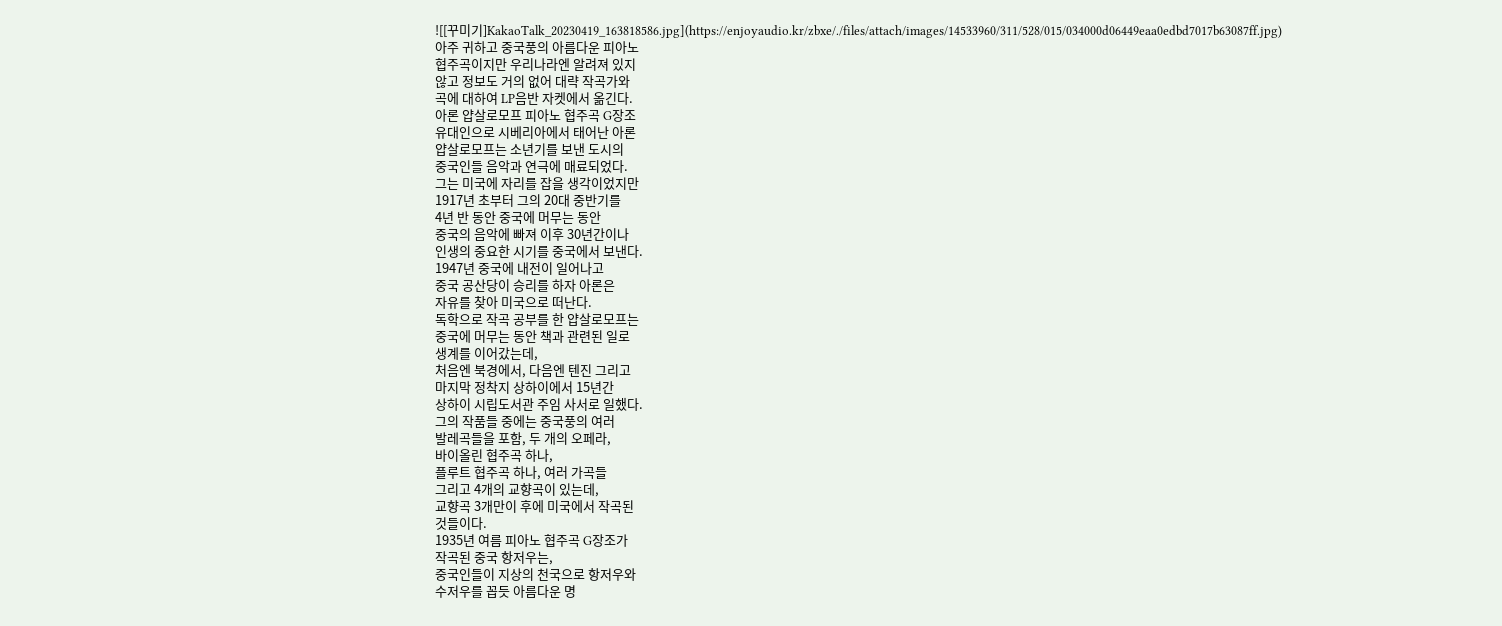![[꾸미기]KakaoTalk_20230419_163818586.jpg](https://enjoyaudio.kr/zbxe/./files/attach/images/14533960/311/528/015/034000d06449eaa0edbd7017b63087ff.jpg)
아주 귀하고 중국풍의 아름다운 피아노
협주곡이지만 우리나라엔 알려져 있지
않고 정보도 거의 없어 대략 작곡가와
곡에 대하여 LP음반 자켓에서 옮긴다.
아론 얍살로모프 피아노 협주곡 G장조
유대인으로 시베리아에서 태어난 아론
얍살로모프는 소년기를 보낸 도시의
중국인들 음악과 연극에 매료되었다.
그는 미국에 자리를 잡을 생각이었지만
1917년 초부터 그의 20대 중반기를
4년 반 동안 중국에 머무는 동안
중국의 음악에 빠져 이후 30년간이나
인생의 중요한 시기를 중국에서 보낸다.
1947년 중국에 내전이 일어나고
중국 공산당이 승리를 하자 아론은
자유를 찾아 미국으로 떠난다.
독학으로 작곡 공부를 한 얍살로모프는
중국에 머무는 동안 책과 관련된 일로
생계를 이어갔는데,
처음엔 북경에서, 다음엔 텐진 그리고
마지막 정착지 상하이에서 15년간
상하이 시립도서관 주임 사서로 일했다.
그의 작품들 중에는 중국풍의 여러
발레곡들을 포함, 두 개의 오페라,
바이올린 협주곡 하나,
플루트 협주곡 하나, 여러 가곡들
그리고 4개의 교향곡이 있는데,
교향곡 3개만이 후에 미국에서 작곡된
것들이다.
1935년 여름 피아노 협주곡 G장조가
작곡된 중국 항저우는,
중국인들이 지상의 천국으로 항저우와
수저우를 꼽듯 아름다운 명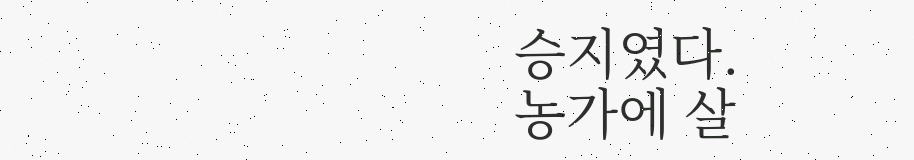승지였다.
농가에 살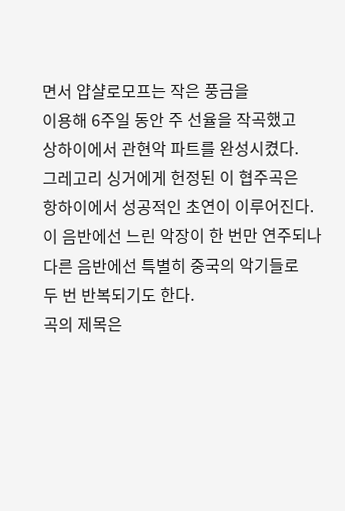면서 얍샬로모프는 작은 풍금을
이용해 6주일 동안 주 선율을 작곡했고
상하이에서 관현악 파트를 완성시켰다.
그레고리 싱거에게 헌정된 이 협주곡은
항하이에서 성공적인 초연이 이루어진다.
이 음반에선 느린 악장이 한 번만 연주되나
다른 음반에선 특별히 중국의 악기들로
두 번 반복되기도 한다.
곡의 제목은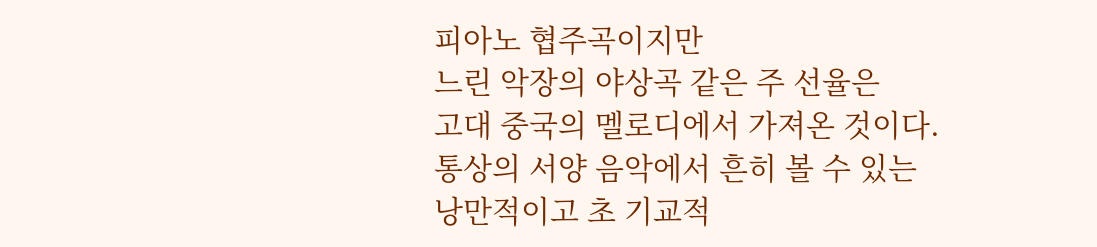피아노 협주곡이지만
느린 악장의 야상곡 같은 주 선율은
고대 중국의 멜로디에서 가져온 것이다.
통상의 서양 음악에서 흔히 볼 수 있는
낭만적이고 초 기교적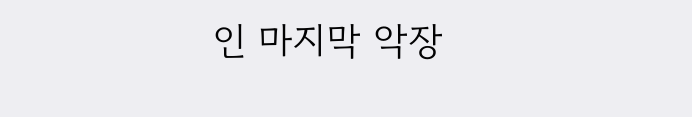인 마지막 악장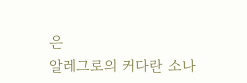은
알레그로의 커다란 소나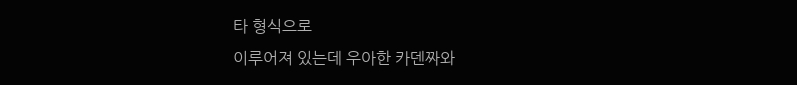타 형식으로
이루어져 있는데 우아한 카덴짜와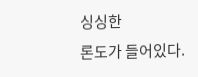싱싱한
론도가 들어있다.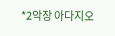*2악장 아다지오